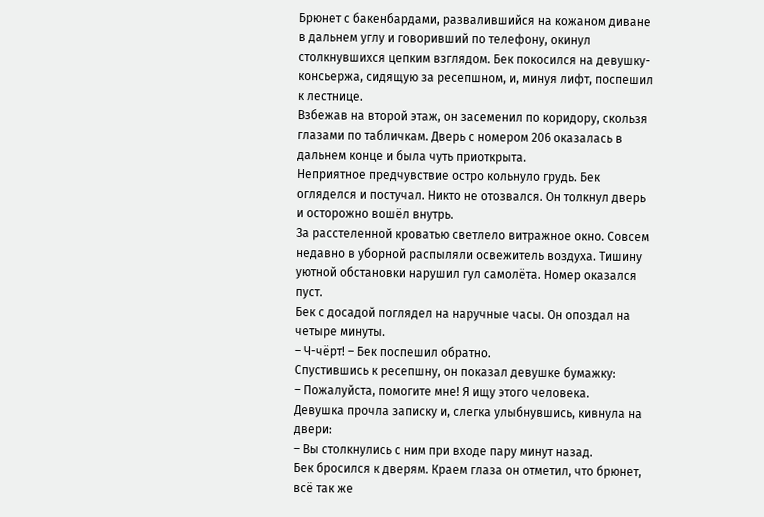Брюнет с бакенбардами, развалившийся на кожаном диване в дальнем углу и говоривший по телефону, окинул столкнувшихся цепким взглядом. Бек покосился на девушку-консьержа, сидящую за ресепшном, и, минуя лифт, поспешил к лестнице.
Взбежав на второй этаж, он засеменил по коридору, скользя глазами по табличкам. Дверь с номером 206 оказалась в дальнем конце и была чуть приоткрыта.
Неприятное предчувствие остро кольнуло грудь. Бек огляделся и постучал. Никто не отозвался. Он толкнул дверь и осторожно вошёл внутрь.
За расстеленной кроватью светлело витражное окно. Совсем недавно в уборной распыляли освежитель воздуха. Тишину уютной обстановки нарушил гул самолёта. Номер оказался пуст.
Бек с досадой поглядел на наручные часы. Он опоздал на четыре минуты.
– Ч-чёрт! – Бек поспешил обратно.
Спустившись к ресепшну, он показал девушке бумажку:
– Пожалуйста, помогите мне! Я ищу этого человека.
Девушка прочла записку и, слегка улыбнувшись, кивнула на двери:
– Вы столкнулись с ним при входе пару минут назад.
Бек бросился к дверям. Краем глаза он отметил, что брюнет, всё так же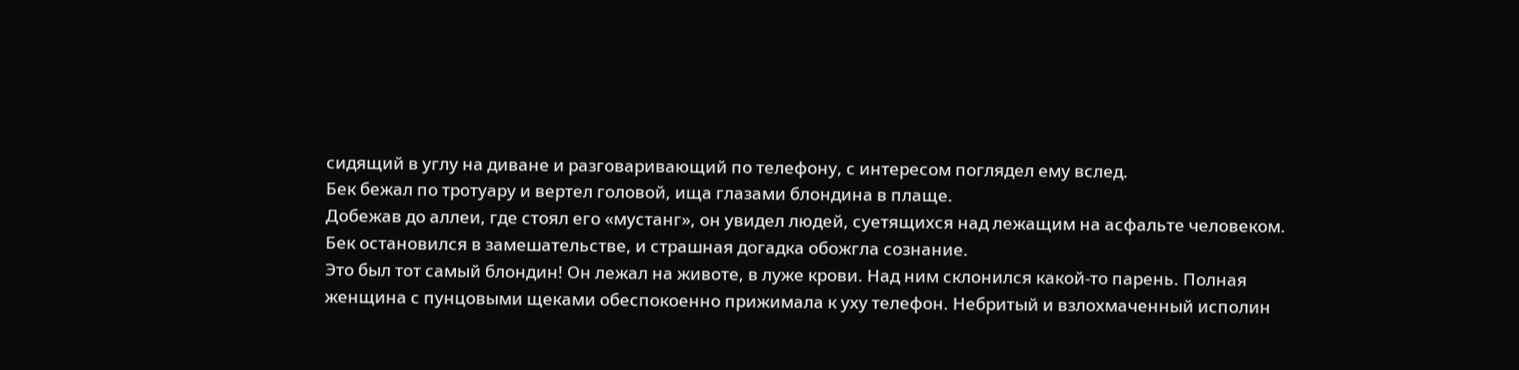сидящий в углу на диване и разговаривающий по телефону, с интересом поглядел ему вслед.
Бек бежал по тротуару и вертел головой, ища глазами блондина в плаще.
Добежав до аллеи, где стоял его «мустанг», он увидел людей, суетящихся над лежащим на асфальте человеком. Бек остановился в замешательстве, и страшная догадка обожгла сознание.
Это был тот самый блондин! Он лежал на животе, в луже крови. Над ним склонился какой-то парень. Полная женщина с пунцовыми щеками обеспокоенно прижимала к уху телефон. Небритый и взлохмаченный исполин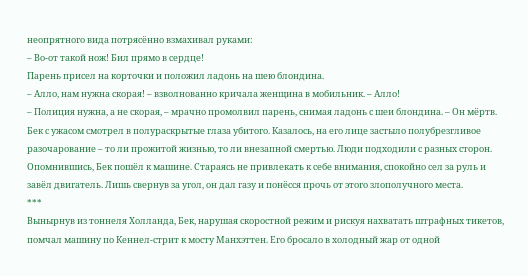неопрятного вида потрясённо взмахивал руками:
– Во-от такой нож! Бил прямо в сердце!
Парень присел на корточки и положил ладонь на шею блондина.
– Алло, нам нужна скорая! – взволнованно кричала женщина в мобильник. – Алло!
– Полиция нужна, а не скорая, – мрачно промолвил парень, снимая ладонь с шеи блондина. – Он мёртв.
Бек с ужасом смотрел в полураскрытые глаза убитого. Казалось, на его лице застыло полубрезгливое разочарование – то ли прожитой жизнью, то ли внезапной смертью. Люди подходили с разных сторон. Опомнившись, Бек пошёл к машине. Стараясь не привлекать к себе внимания, спокойно сел за руль и завёл двигатель. Лишь свернув за угол, он дал газу и понёсся прочь от этого злополучного места.
***
Вынырнув из тоннеля Холланда, Бек, нарушая скоростной режим и рискуя нахватать штрафных тикетов, помчал машину по Кеннел-стрит к мосту Манхэттен. Его бросало в холодный жар от одной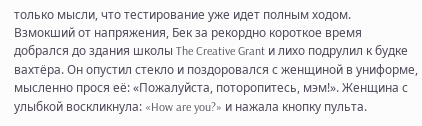только мысли, что тестирование уже идет полным ходом.
Взмокший от напряжения, Бек за рекордно короткое время добрался до здания школы The Creative Grant и лихо подрулил к будке вахтёра. Он опустил стекло и поздоровался с женщиной в униформе, мысленно прося её: «Пожалуйста, поторопитесь, мэм!». Женщина с улыбкой воскликнула: «How are you?» и нажала кнопку пульта.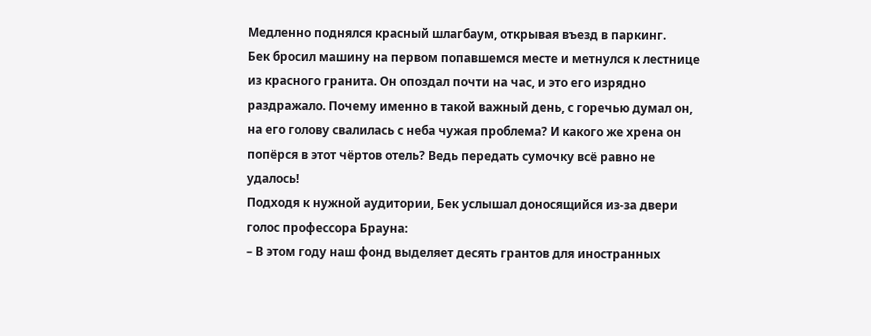Медленно поднялся красный шлагбаум, открывая въезд в паркинг.
Бек бросил машину на первом попавшемся месте и метнулся к лестнице из красного гранита. Он опоздал почти на час, и это его изрядно раздражало. Почему именно в такой важный день, с горечью думал он, на его голову свалилась с неба чужая проблема? И какого же хрена он попёрся в этот чёртов отель? Ведь передать сумочку всё равно не удалось!
Подходя к нужной аудитории, Бек услышал доносящийся из-за двери голос профессора Брауна:
– В этом году наш фонд выделяет десять грантов для иностранных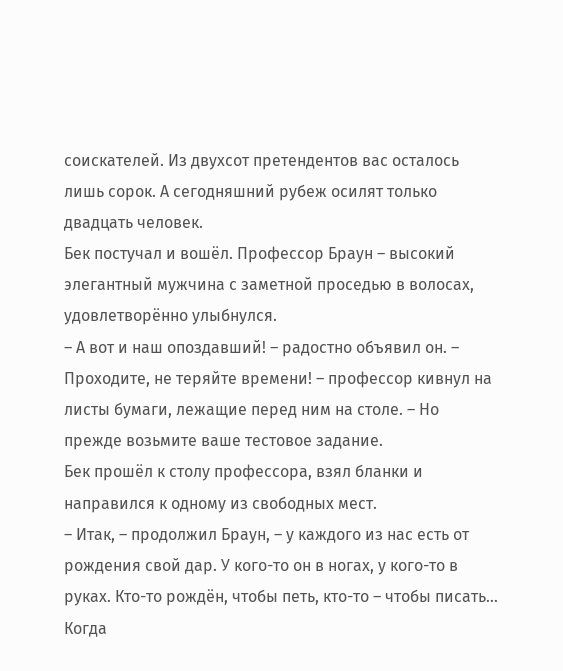соискателей. Из двухсот претендентов вас осталось лишь сорок. А сегодняшний рубеж осилят только двадцать человек.
Бек постучал и вошёл. Профессор Браун – высокий элегантный мужчина с заметной проседью в волосах, удовлетворённо улыбнулся.
– А вот и наш опоздавший! – радостно объявил он. – Проходите, не теряйте времени! – профессор кивнул на листы бумаги, лежащие перед ним на столе. – Но прежде возьмите ваше тестовое задание.
Бек прошёл к столу профессора, взял бланки и направился к одному из свободных мест.
– Итак, – продолжил Браун, – у каждого из нас есть от рождения свой дар. У кого-то он в ногах, у кого-то в руках. Кто-то рождён, чтобы петь, кто-то – чтобы писать…
Когда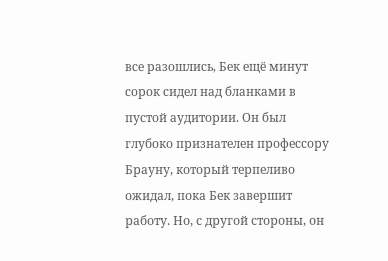все разошлись, Бек ещё минут сорок сидел над бланками в пустой аудитории. Он был глубоко признателен профессору Брауну, который терпеливо ожидал, пока Бек завершит работу. Но, с другой стороны, он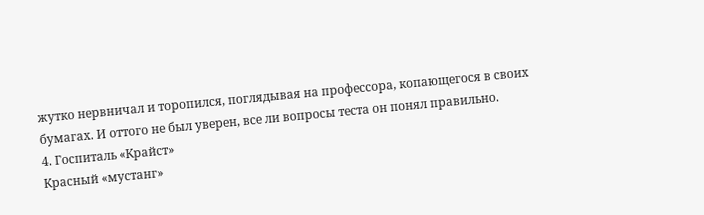жутко нервничал и торопился, поглядывая на профессора, копающегося в своих бумагах. И оттого не был уверен, все ли вопросы теста он понял правильно.
4. Госпиталь «Крайст»
Красный «мустанг»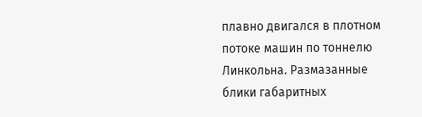плавно двигался в плотном потоке машин по тоннелю Линкольна. Размазанные блики габаритных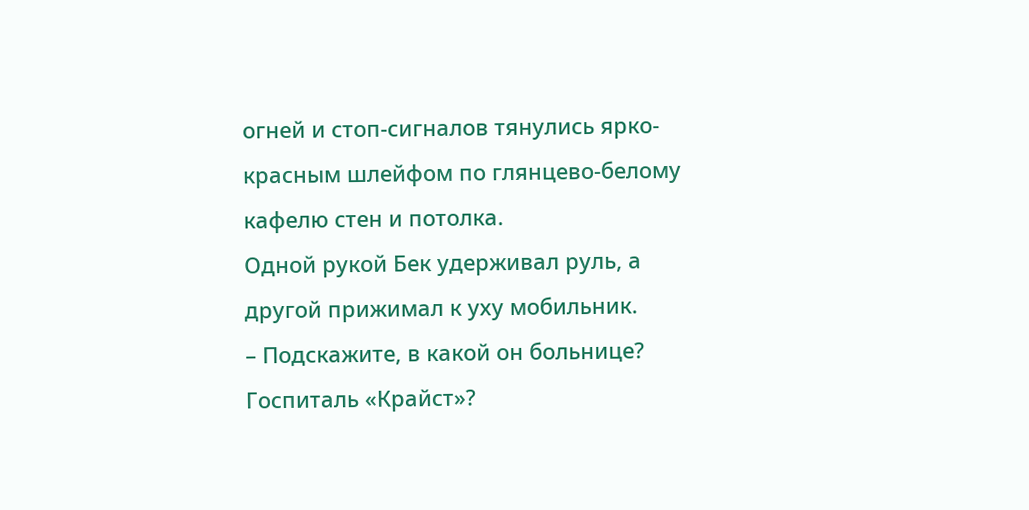огней и стоп-сигналов тянулись ярко-красным шлейфом по глянцево-белому кафелю стен и потолка.
Одной рукой Бек удерживал руль, а другой прижимал к уху мобильник.
– Подскажите, в какой он больнице? Госпиталь «Крайст»?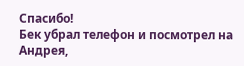Спасибо!
Бек убрал телефон и посмотрел на Андрея,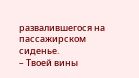развалившегося на пассажирском сиденье.
– Твоей вины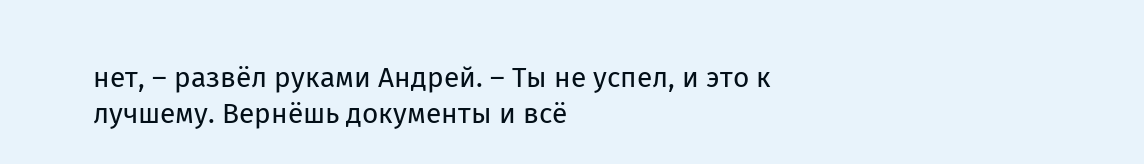нет, – развёл руками Андрей. – Ты не успел, и это к лучшему. Вернёшь документы и всё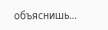объяснишь…